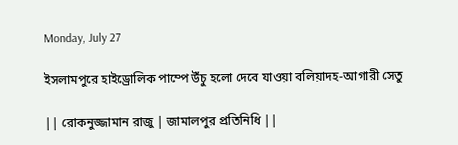Monday, July 27

ইসলামপুরে হাইড্রোলিক পাম্পে উঁচু হলো দেবে যাওয়া বলিয়াদহ-আগারী সেতু

|| রোকনুজ্জামান রাজু | জামালপুর প্রতিনিধি ||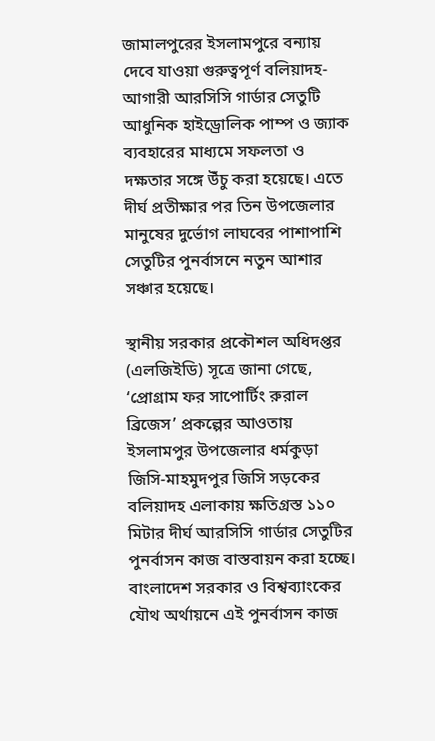জামালপুরের ইসলামপুরে বন্যায় দেবে যাওয়া গুরুত্বপূর্ণ বলিয়াদহ-আগারী আরসিসি গার্ডার সেতুটি আধুনিক হাইড্রোলিক পাম্প ও জ্যাক ব্যবহারের মাধ্যমে সফলতা ও দক্ষতার সঙ্গে উঁচু করা হয়েছে। এতে দীর্ঘ প্রতীক্ষার পর তিন উপজেলার মানুষের দুর্ভোগ লাঘবের পাশাপাশি সেতুটির পুনর্বাসনে নতুন আশার সঞ্চার হয়েছে।

স্থানীয় সরকার প্রকৌশল অধিদপ্তর (এলজিইডি) সূত্রে জানা গেছে, ‘প্রোগ্রাম ফর সাপোর্টিং রুরাল ব্রিজেস’ প্রকল্পের আওতায় ইসলামপুর উপজেলার ধর্মকুড়া জিসি-মাহমুদপুর জিসি সড়কের বলিয়াদহ এলাকায় ক্ষতিগ্রস্ত ১১০ মিটার দীর্ঘ আরসিসি গার্ডার সেতুটির পুনর্বাসন কাজ বাস্তবায়ন করা হচ্ছে। বাংলাদেশ সরকার ও বিশ্বব্যাংকের যৌথ অর্থায়নে এই পুনর্বাসন কাজ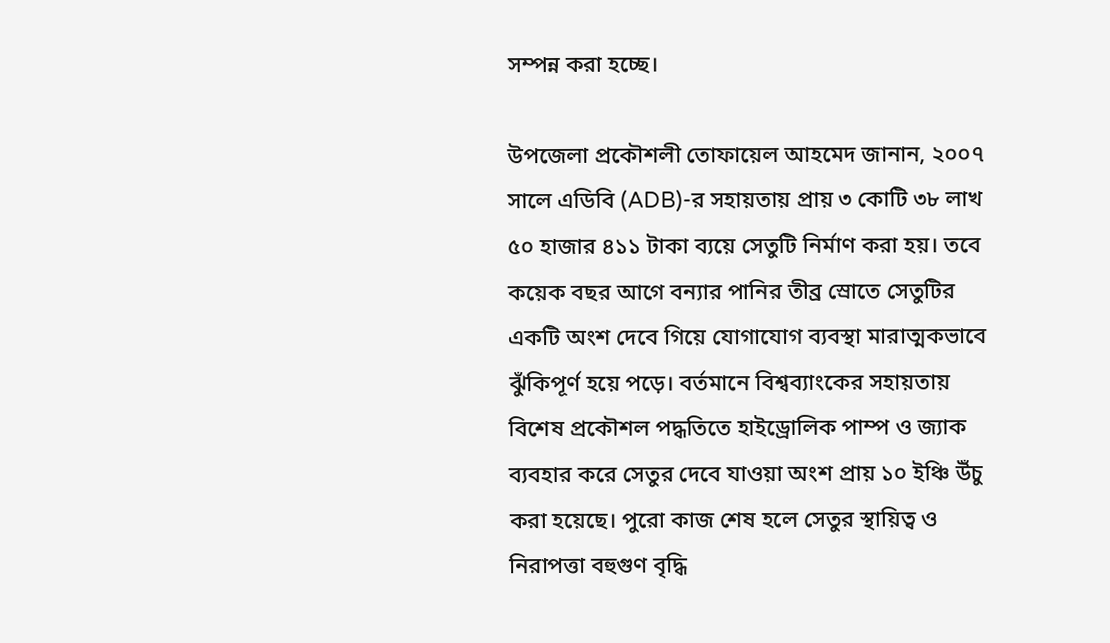সম্পন্ন করা হচ্ছে।

উপজেলা প্রকৌশলী তোফায়েল আহমেদ জানান, ২০০৭ সালে এডিবি (ADB)-র সহায়তায় প্রায় ৩ কোটি ৩৮ লাখ ৫০ হাজার ৪১১ টাকা ব্যয়ে সেতুটি নির্মাণ করা হয়। তবে কয়েক বছর আগে বন্যার পানির তীব্র স্রোতে সেতুটির একটি অংশ দেবে গিয়ে যোগাযোগ ব্যবস্থা মারাত্মকভাবে ঝুঁকিপূর্ণ হয়ে পড়ে। বর্তমানে বিশ্বব্যাংকের সহায়তায় বিশেষ প্রকৌশল পদ্ধতিতে হাইড্রোলিক পাম্প ও জ্যাক ব্যবহার করে সেতুর দেবে যাওয়া অংশ প্রায় ১০ ইঞ্চি উঁচু করা হয়েছে। পুরো কাজ শেষ হলে সেতুর স্থায়িত্ব ও নিরাপত্তা বহুগুণ বৃদ্ধি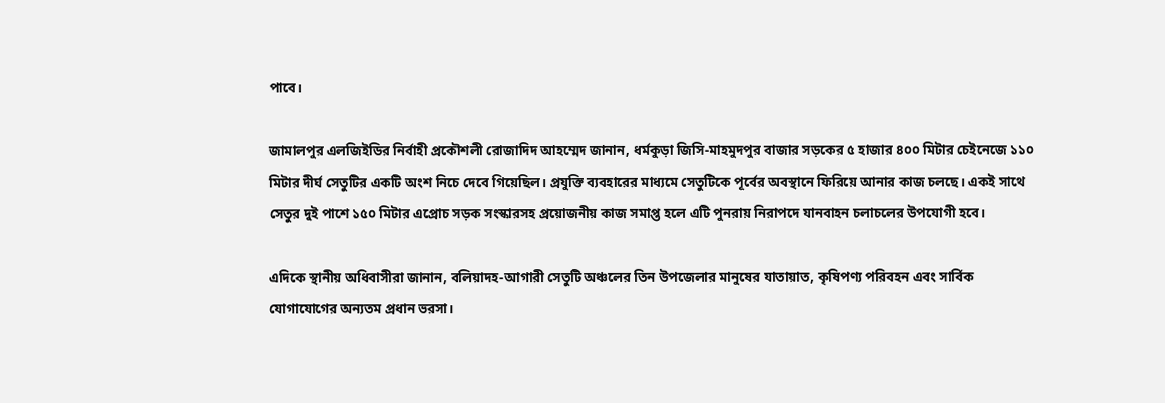পাবে।

জামালপুর এলজিইডির নির্বাহী প্রকৌশলী রোজাদিদ আহম্মেদ জানান, ধর্মকুড়া জিসি-মাহমুদপুর বাজার সড়কের ৫ হাজার ৪০০ মিটার চেইনেজে ১১০ মিটার দীর্ঘ সেতুটির একটি অংশ নিচে দেবে গিয়েছিল। প্রযুক্তি ব্যবহারের মাধ্যমে সেতুটিকে পূর্বের অবস্থানে ফিরিয়ে আনার কাজ চলছে। একই সাথে সেতুর দুই পাশে ১৫০ মিটার এপ্রোচ সড়ক সংস্কারসহ প্রয়োজনীয় কাজ সমাপ্ত হলে এটি পুনরায় নিরাপদে যানবাহন চলাচলের উপযোগী হবে।

এদিকে স্থানীয় অধিবাসীরা জানান, বলিয়াদহ-আগারী সেতুটি অঞ্চলের তিন উপজেলার মানুষের যাতায়াত, কৃষিপণ্য পরিবহন এবং সার্বিক যোগাযোগের অন্যতম প্রধান ভরসা।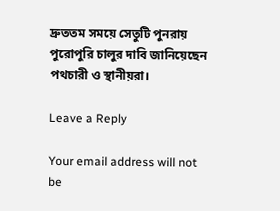দ্রুততম সময়ে সেতুটি পুনরায় পুরোপুরি চালুর দাবি জানিয়েছেন পথচারী ও স্থানীয়রা।

Leave a Reply

Your email address will not be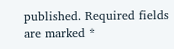published. Required fields are marked *